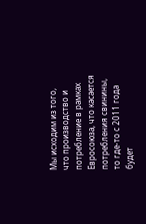Мы исходим из того, что производство и потребление в рамках Евросоюза, что касается потребления свинины, то где-то с 2011 года будет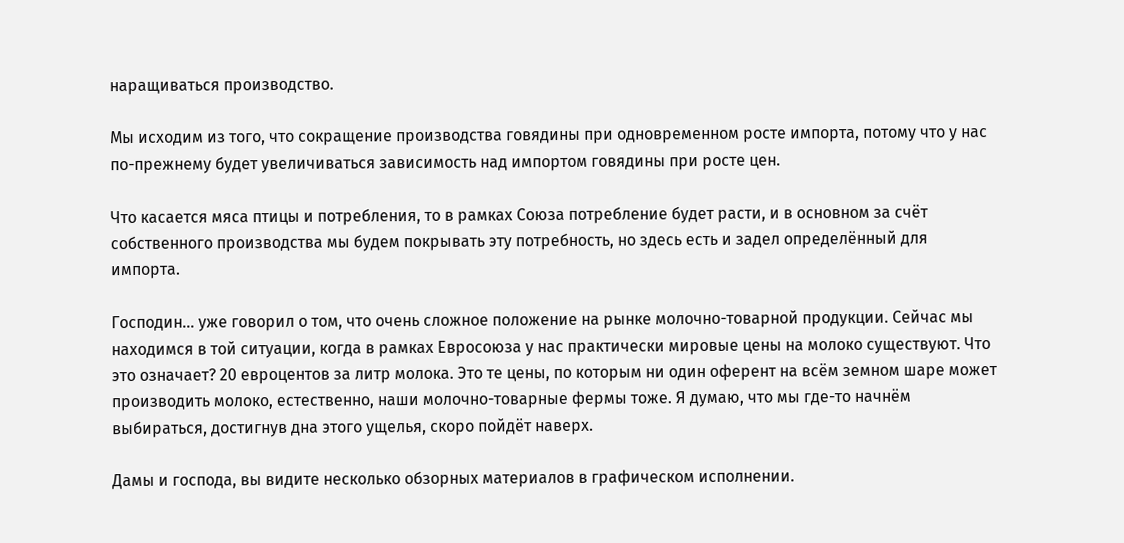наращиваться производство.

Мы исходим из того, что сокращение производства говядины при одновременном росте импорта, потому что у нас по-прежнему будет увеличиваться зависимость над импортом говядины при росте цен.

Что касается мяса птицы и потребления, то в рамках Союза потребление будет расти, и в основном за счёт собственного производства мы будем покрывать эту потребность, но здесь есть и задел определённый для импорта.

Господин... уже говорил о том, что очень сложное положение на рынке молочно-товарной продукции. Сейчас мы находимся в той ситуации, когда в рамках Евросоюза у нас практически мировые цены на молоко существуют. Что это означает? 20 евроцентов за литр молока. Это те цены, по которым ни один оферент на всём земном шаре может производить молоко, естественно, наши молочно-товарные фермы тоже. Я думаю, что мы где-то начнём выбираться, достигнув дна этого ущелья, скоро пойдёт наверх.

Дамы и господа, вы видите несколько обзорных материалов в графическом исполнении.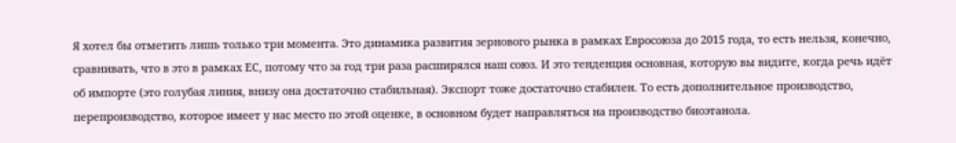Я хотел бы отметить лишь только три момента. Это динамика развития зернового рынка в рамках Евросоюза до 2015 года, то есть нельзя, конечно, сравнивать, что в это в рамках ЕС, потому что за год три раза расширялся наш союз. И это тенденция основная, которую вы видите, когда речь идёт об импорте (это голубая линия, внизу она достаточно стабильная). Экспорт тоже достаточно стабилен. То есть дополнительное производство, перепроизводство, которое имеет у нас место по этой оценке, в основном будет направляться на производство биоэтанола.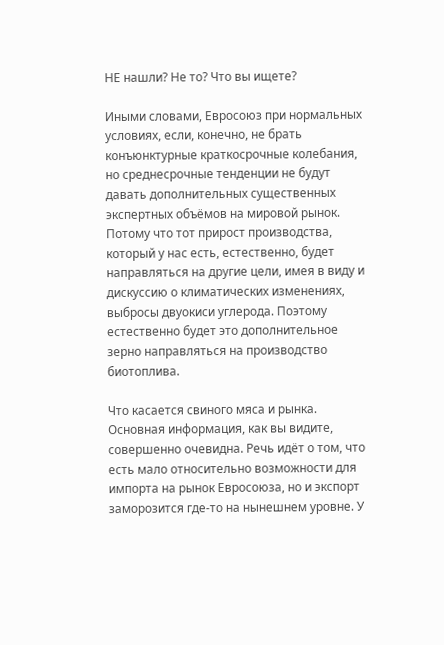НЕ нашли? Не то? Что вы ищете?

Иными словами, Евросоюз при нормальных условиях, если, конечно, не брать конъюнктурные краткосрочные колебания, но среднесрочные тенденции не будут давать дополнительных существенных экспертных объёмов на мировой рынок. Потому что тот прирост производства, который у нас есть, естественно, будет направляться на другие цели, имея в виду и дискуссию о климатических изменениях, выбросы двуокиси углерода. Поэтому естественно будет это дополнительное зерно направляться на производство биотоплива.

Что касается свиного мяса и рынка. Основная информация, как вы видите, совершенно очевидна. Речь идёт о том, что есть мало относительно возможности для импорта на рынок Евросоюза, но и экспорт заморозится где-то на нынешнем уровне. У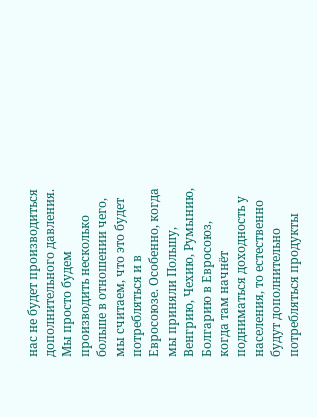нас не будет производиться дополнительного давления. Мы просто будем производить несколько больше в отношении чего, мы считаем, что это будет потребляться и в Евросоюзе. Особенно, когда мы приняли Польшу, Венгрию, Чехию, Румынию, Болгарию в Евросоюз, когда там начнёт подниматься доходность у населения, то естественно будут дополнительно потребляться продукты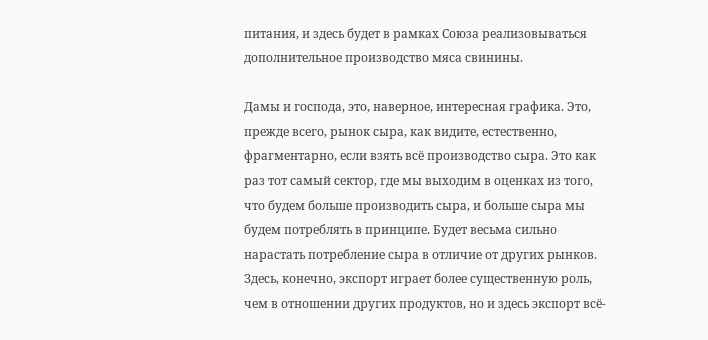питания, и здесь будет в рамках Союза реализовываться дополнительное производство мяса свинины.

Дамы и господа, это, наверное, интересная графика. Это, прежде всего, рынок сыра, как видите, естественно, фрагментарно, если взять всё производство сыра. Это как раз тот самый сектор, где мы выходим в оценках из того, что будем больше производить сыра, и больше сыра мы будем потреблять в принципе. Будет весьма сильно нарастать потребление сыра в отличие от других рынков. Здесь, конечно, экспорт играет более существенную роль, чем в отношении других продуктов, но и здесь экспорт всё-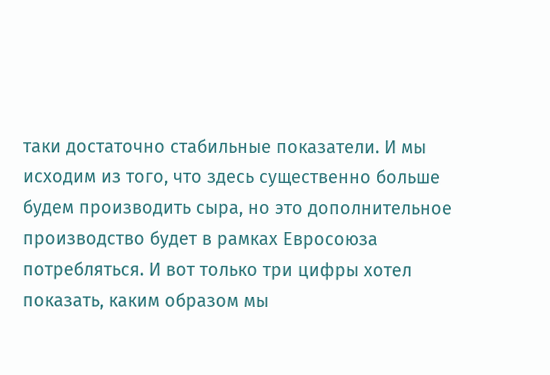таки достаточно стабильные показатели. И мы исходим из того, что здесь существенно больше будем производить сыра, но это дополнительное производство будет в рамках Евросоюза потребляться. И вот только три цифры хотел показать, каким образом мы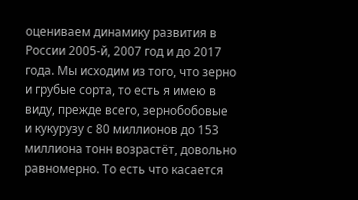оцениваем динамику развития в России 2005-й, 2007 год и до 2017 года. Мы исходим из того, что зерно и грубые сорта, то есть я имею в виду, прежде всего, зернобобовые и кукурузу с 80 миллионов до 153 миллиона тонн возрастёт, довольно равномерно. То есть что касается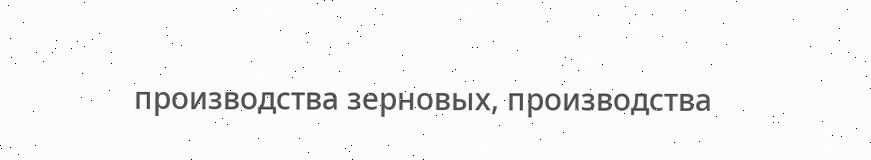производства зерновых, производства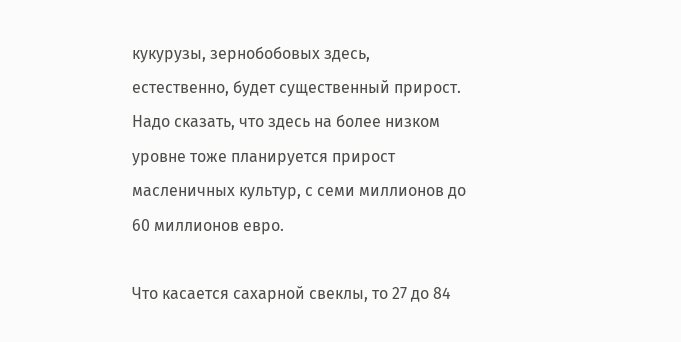кукурузы, зернобобовых здесь, естественно, будет существенный прирост. Надо сказать, что здесь на более низком уровне тоже планируется прирост масленичных культур, с семи миллионов до 60 миллионов евро.

Что касается сахарной свеклы, то 27 до 84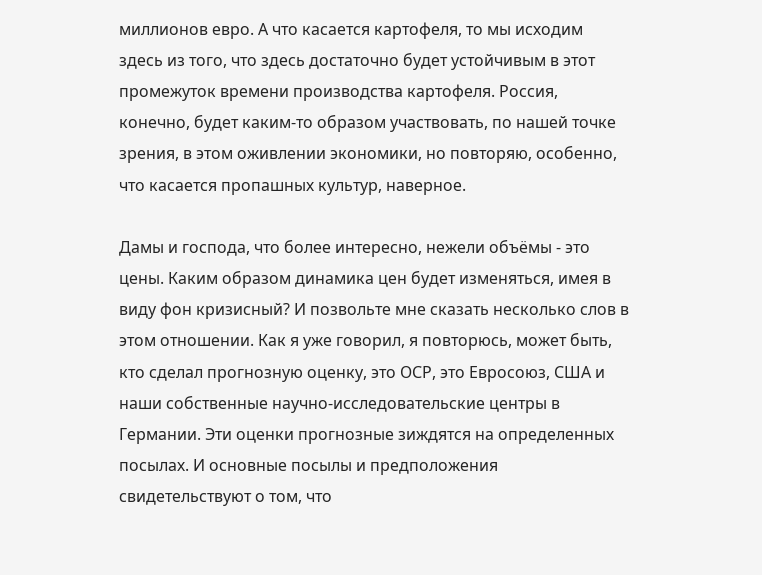миллионов евро. А что касается картофеля, то мы исходим здесь из того, что здесь достаточно будет устойчивым в этот промежуток времени производства картофеля. Россия, конечно, будет каким-то образом участвовать, по нашей точке зрения, в этом оживлении экономики, но повторяю, особенно, что касается пропашных культур, наверное.

Дамы и господа, что более интересно, нежели объёмы - это цены. Каким образом динамика цен будет изменяться, имея в виду фон кризисный? И позвольте мне сказать несколько слов в этом отношении. Как я уже говорил, я повторюсь, может быть, кто сделал прогнозную оценку, это ОСР, это Евросоюз, США и наши собственные научно-исследовательские центры в Германии. Эти оценки прогнозные зиждятся на определенных посылах. И основные посылы и предположения свидетельствуют о том, что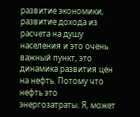развитие экономики, развитие дохода из расчета на душу населения и это очень важный пункт, это динамика развития цен на нефть. Потому что нефть это энергозатраты. Я, может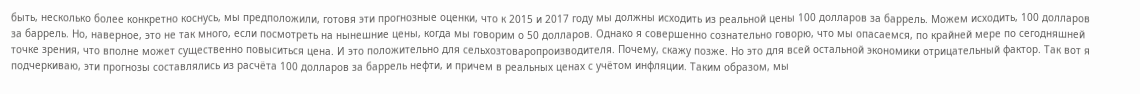быть, несколько более конкретно коснусь, мы предположили, готовя эти прогнозные оценки, что к 2015 и 2017 году мы должны исходить из реальной цены 100 долларов за баррель. Можем исходить, 100 долларов за баррель. Но, наверное, это не так много, если посмотреть на нынешние цены, когда мы говорим о 50 долларов. Однако я совершенно сознательно говорю, что мы опасаемся, по крайней мере по сегодняшней точке зрения, что вполне может существенно повыситься цена. И это положительно для сельхозтоваропроизводителя. Почему, скажу позже. Но это для всей остальной экономики отрицательный фактор. Так вот я подчеркиваю, эти прогнозы составлялись из расчёта 100 долларов за баррель нефти, и причем в реальных ценах с учётом инфляции. Таким образом, мы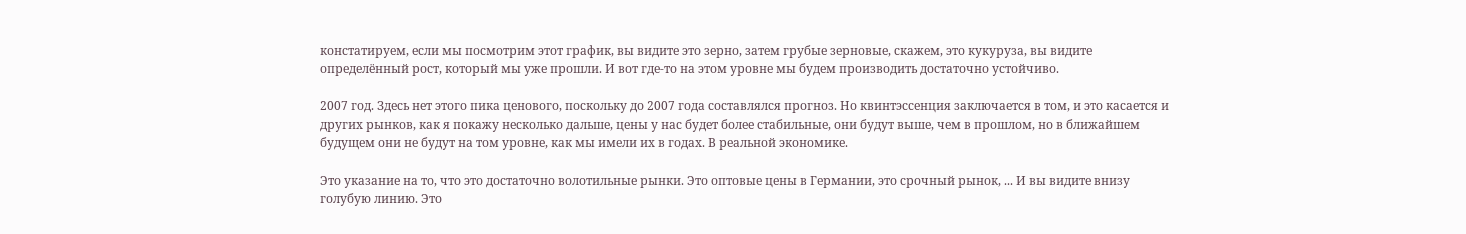констатируем, если мы посмотрим этот график, вы видите это зерно, затем грубые зерновые, скажем, это кукуруза, вы видите определённый рост, который мы уже прошли. И вот где-то на этом уровне мы будем производить достаточно устойчиво.

2007 год. Здесь нет этого пика ценового, поскольку до 2007 года составлялся прогноз. Но квинтэссенция заключается в том, и это касается и других рынков, как я покажу несколько дальше, цены у нас будет более стабильные, они будут выше, чем в прошлом, но в ближайшем будущем они не будут на том уровне, как мы имели их в годах. В реальной экономике.

Это указание на то, что это достаточно волотильные рынки. Это оптовые цены в Германии, это срочный рынок, ... И вы видите внизу голубую линию. Это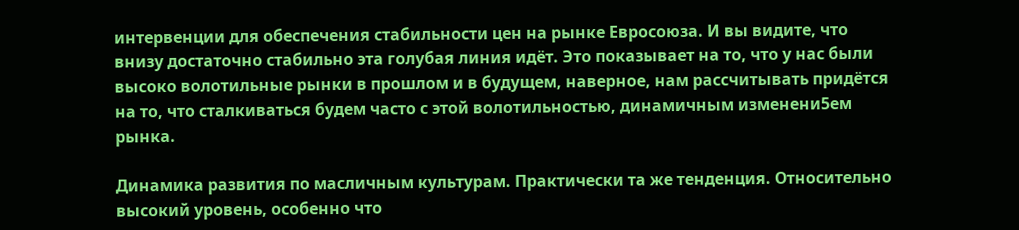интервенции для обеспечения стабильности цен на рынке Евросоюза. И вы видите, что внизу достаточно стабильно эта голубая линия идёт. Это показывает на то, что у нас были высоко волотильные рынки в прошлом и в будущем, наверное, нам рассчитывать придётся на то, что сталкиваться будем часто с этой волотильностью, динамичным изменени5ем рынка.

Динамика развития по масличным культурам. Практически та же тенденция. Относительно высокий уровень, особенно что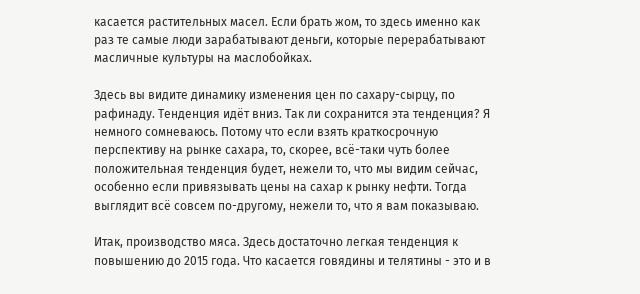касается растительных масел. Если брать жом, то здесь именно как раз те самые люди зарабатывают деньги, которые перерабатывают масличные культуры на маслобойках.

Здесь вы видите динамику изменения цен по сахару-сырцу, по рафинаду. Тенденция идёт вниз. Так ли сохранится эта тенденция? Я немного сомневаюсь. Потому что если взять краткосрочную перспективу на рынке сахара, то, скорее, всё-таки чуть более положительная тенденция будет, нежели то, что мы видим сейчас, особенно если привязывать цены на сахар к рынку нефти. Тогда выглядит всё совсем по-другому, нежели то, что я вам показываю.

Итак, производство мяса. Здесь достаточно легкая тенденция к повышению до 2015 года. Что касается говядины и телятины - это и в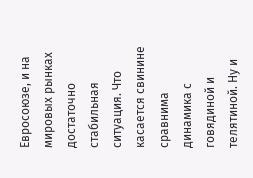Евросоюзе, и на мировых рынках достаточно стабильная ситуация. Что касается свинине сравнима динамика с говядиной и телятиной. Ну и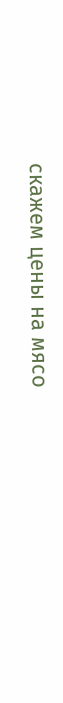скажем цены на мясо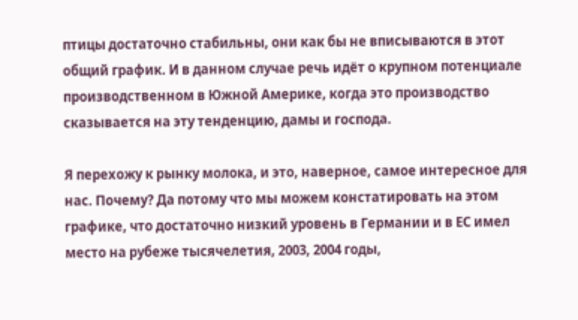птицы достаточно стабильны, они как бы не вписываются в этот общий график. И в данном случае речь идёт о крупном потенциале производственном в Южной Америке, когда это производство сказывается на эту тенденцию, дамы и господа.

Я перехожу к рынку молока, и это, наверное, самое интересное для нас. Почему? Да потому что мы можем констатировать на этом графике, что достаточно низкий уровень в Германии и в ЕС имел место на рубеже тысячелетия, 2003, 2004 годы,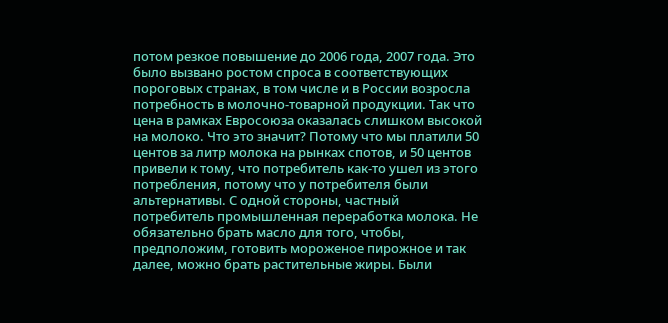потом резкое повышение до 2006 года, 2007 года. Это было вызвано ростом спроса в соответствующих пороговых странах, в том числе и в России возросла потребность в молочно-товарной продукции. Так что цена в рамках Евросоюза оказалась слишком высокой на молоко. Что это значит? Потому что мы платили 50 центов за литр молока на рынках спотов, и 50 центов привели к тому, что потребитель как-то ушел из этого потребления, потому что у потребителя были альтернативы. С одной стороны, частный потребитель промышленная переработка молока. Не обязательно брать масло для того, чтобы, предположим, готовить мороженое пирожное и так далее, можно брать растительные жиры. Были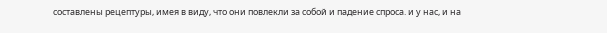составлены рецептуры, имея в виду, что они повлекли за собой и падение спроса. и у нас, и на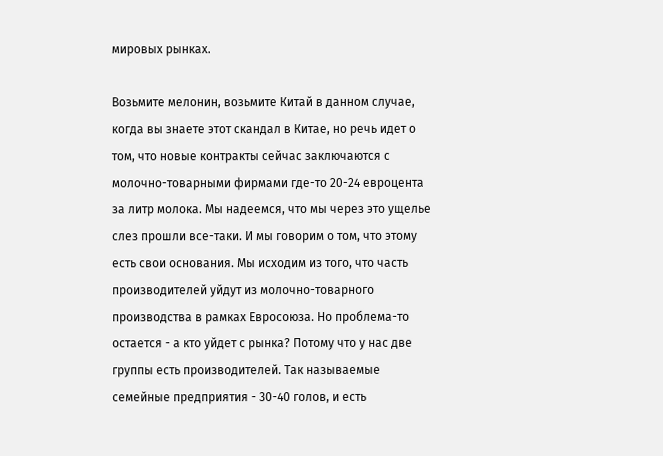мировых рынках.

Возьмите мелонин, возьмите Китай в данном случае, когда вы знаете этот скандал в Китае, но речь идет о том, что новые контракты сейчас заключаются с молочно-товарными фирмами где-то 20-24 евроцента за литр молока. Мы надеемся, что мы через это ущелье слез прошли все-таки. И мы говорим о том, что этому есть свои основания. Мы исходим из того, что часть производителей уйдут из молочно-товарного производства в рамках Евросоюза. Но проблема-то остается - а кто уйдет с рынка? Потому что у нас две группы есть производителей. Так называемые семейные предприятия - 30-40 голов, и есть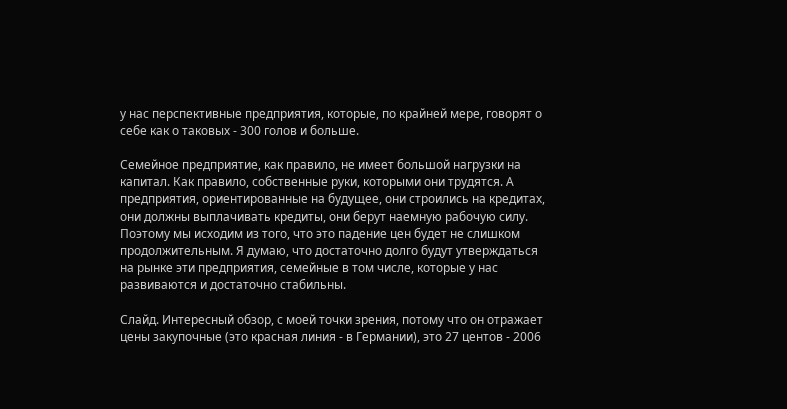у нас перспективные предприятия, которые, по крайней мере, говорят о себе как о таковых - 300 голов и больше.

Семейное предприятие, как правило, не имеет большой нагрузки на капитал. Как правило, собственные руки, которыми они трудятся. А предприятия, ориентированные на будущее, они строились на кредитах, они должны выплачивать кредиты, они берут наемную рабочую силу. Поэтому мы исходим из того, что это падение цен будет не слишком продолжительным. Я думаю, что достаточно долго будут утверждаться на рынке эти предприятия, семейные в том числе, которые у нас развиваются и достаточно стабильны.

Слайд. Интересный обзор, с моей точки зрения, потому что он отражает цены закупочные (это красная линия - в Германии), это 27 центов - 2006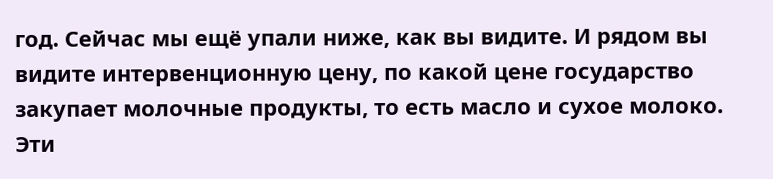год. Сейчас мы ещё упали ниже, как вы видите. И рядом вы видите интервенционную цену, по какой цене государство закупает молочные продукты, то есть масло и сухое молоко. Эти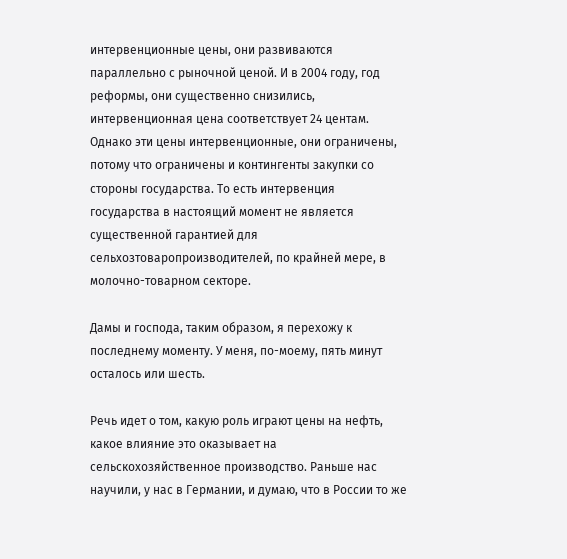интервенционные цены, они развиваются параллельно с рыночной ценой. И в 2004 году, год реформы, они существенно снизились, интервенционная цена соответствует 24 центам. Однако эти цены интервенционные, они ограничены, потому что ограничены и контингенты закупки со стороны государства. То есть интервенция государства в настоящий момент не является существенной гарантией для сельхозтоваропроизводителей, по крайней мере, в молочно-товарном секторе.

Дамы и господа, таким образом, я перехожу к последнему моменту. У меня, по-моему, пять минут осталось или шесть.

Речь идет о том, какую роль играют цены на нефть, какое влияние это оказывает на сельскохозяйственное производство. Раньше нас научили, у нас в Германии, и думаю, что в России то же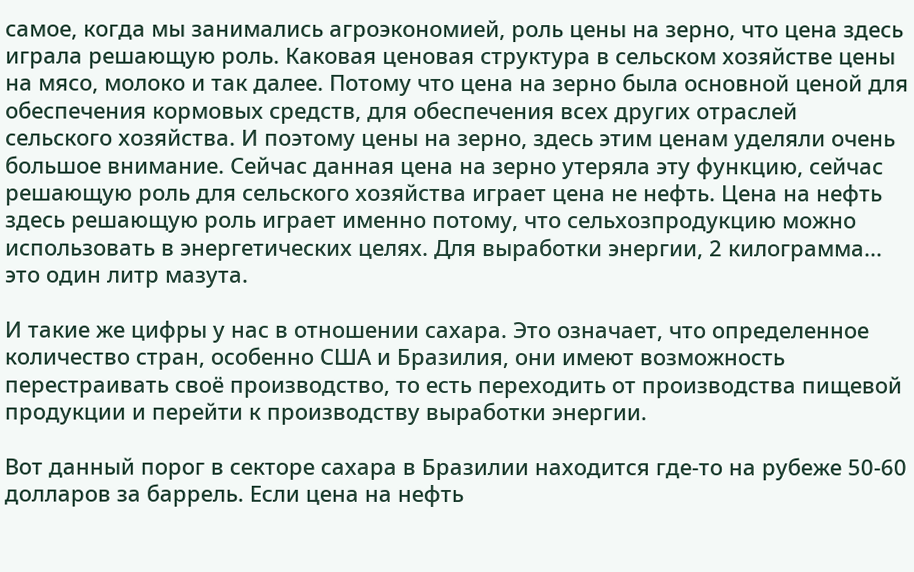самое, когда мы занимались агроэкономией, роль цены на зерно, что цена здесь играла решающую роль. Каковая ценовая структура в сельском хозяйстве цены на мясо, молоко и так далее. Потому что цена на зерно была основной ценой для обеспечения кормовых средств, для обеспечения всех других отраслей сельского хозяйства. И поэтому цены на зерно, здесь этим ценам уделяли очень большое внимание. Сейчас данная цена на зерно утеряла эту функцию, сейчас решающую роль для сельского хозяйства играет цена не нефть. Цена на нефть здесь решающую роль играет именно потому, что сельхозпродукцию можно использовать в энергетических целях. Для выработки энергии, 2 килограмма... это один литр мазута.

И такие же цифры у нас в отношении сахара. Это означает, что определенное количество стран, особенно США и Бразилия, они имеют возможность перестраивать своё производство, то есть переходить от производства пищевой продукции и перейти к производству выработки энергии.

Вот данный порог в секторе сахара в Бразилии находится где-то на рубеже 50-60 долларов за баррель. Если цена на нефть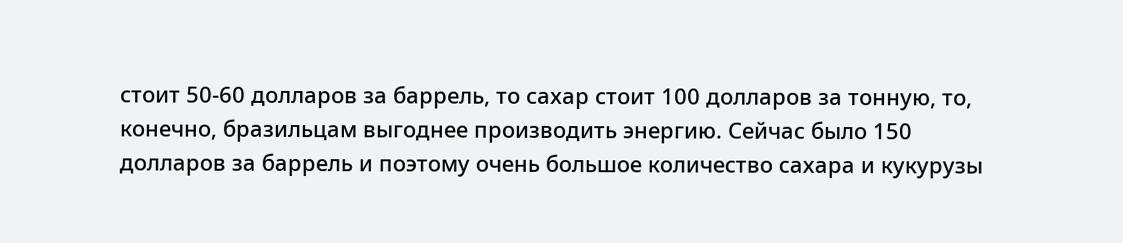стоит 50-60 долларов за баррель, то сахар стоит 100 долларов за тонную, то, конечно, бразильцам выгоднее производить энергию. Сейчас было 150 долларов за баррель и поэтому очень большое количество сахара и кукурузы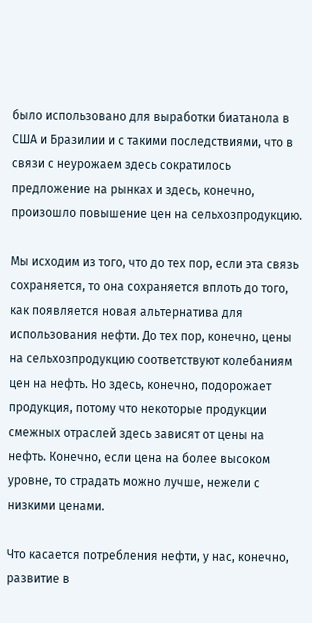было использовано для выработки биатанола в США и Бразилии и с такими последствиями, что в связи с неурожаем здесь сократилось предложение на рынках и здесь, конечно, произошло повышение цен на сельхозпродукцию.

Мы исходим из того, что до тех пор, если эта связь сохраняется, то она сохраняется вплоть до того, как появляется новая альтернатива для использования нефти. До тех пор, конечно, цены на сельхозпродукцию соответствуют колебаниям цен на нефть. Но здесь, конечно, подорожает продукция, потому что некоторые продукции смежных отраслей здесь зависят от цены на нефть. Конечно, если цена на более высоком уровне, то страдать можно лучше, нежели с низкими ценами.

Что касается потребления нефти, у нас, конечно, развитие в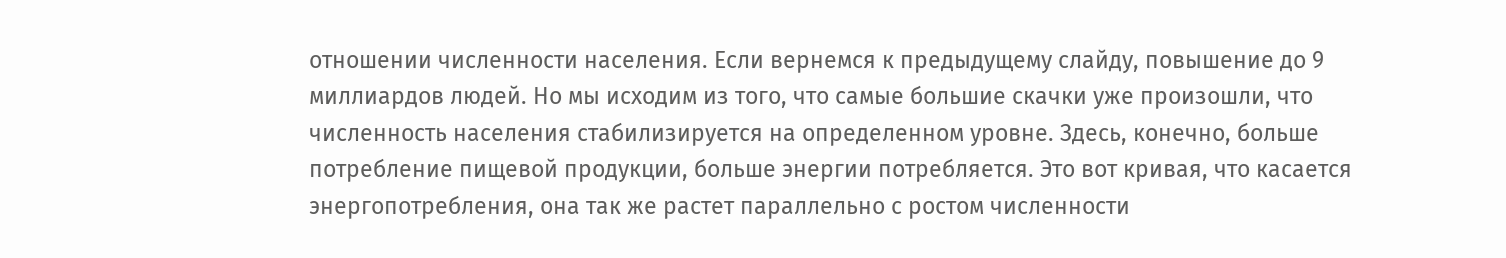отношении численности населения. Если вернемся к предыдущему слайду, повышение до 9 миллиардов людей. Но мы исходим из того, что самые большие скачки уже произошли, что численность населения стабилизируется на определенном уровне. Здесь, конечно, больше потребление пищевой продукции, больше энергии потребляется. Это вот кривая, что касается энергопотребления, она так же растет параллельно с ростом численности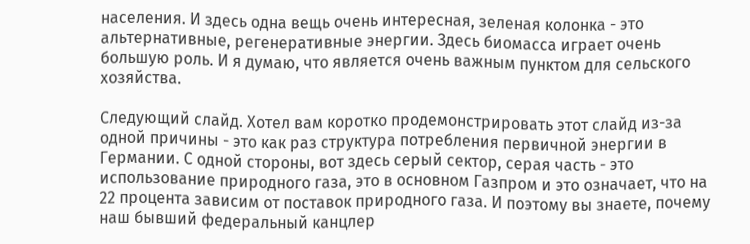населения. И здесь одна вещь очень интересная, зеленая колонка - это альтернативные, регенеративные энергии. Здесь биомасса играет очень большую роль. И я думаю, что является очень важным пунктом для сельского хозяйства.

Следующий слайд. Хотел вам коротко продемонстрировать этот слайд из-за одной причины - это как раз структура потребления первичной энергии в Германии. С одной стороны, вот здесь серый сектор, серая часть - это использование природного газа, это в основном Газпром и это означает, что на 22 процента зависим от поставок природного газа. И поэтому вы знаете, почему наш бывший федеральный канцлер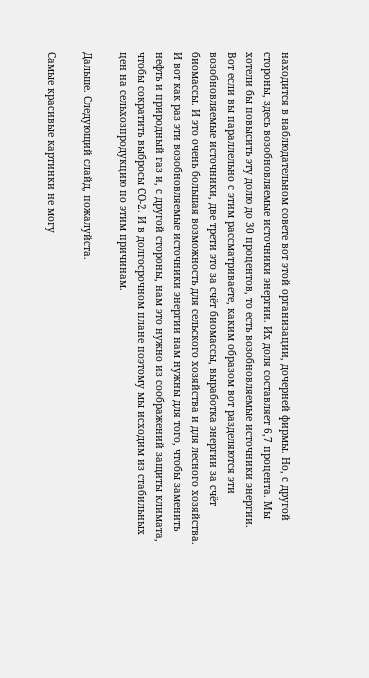находится в наблюдательном совете вот этой организации, дочерней фирмы. Но, с другой стороны, здесь возобновляемые источники энергии. Их доля составляет 6,7 процента. Мы хотели бы повысить эту долю до 30 процентов, то есть возобновляемые источники энергии. Вот если вы параллельно с этим рассматриваете, каким образом вот разделяются эти возобновляемые источники, две трети это за счёт биомассы, выработка энергии за счёт биомассы. И это очень большая возможность для сельского хозяйства и для лесного хозяйства. И вот как раз эти возобновляемые источники энергии нам нужны для того, чтобы заменить нефть и природный газ и, с другой стороны, нам это нужно из соображений защиты климата, чтобы сократить выбросы СО-2. И в долгосрочном плане поэтому мы исходим из стабильных цен на сельхозпродукцию по этим причинам.

Дальше. Следующий слайд, пожалуйста.

Самые красивые картинки не могу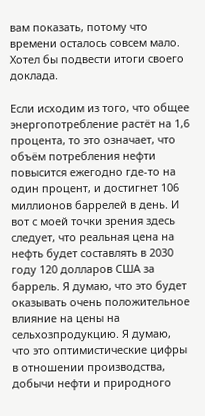вам показать, потому что времени осталось совсем мало. Хотел бы подвести итоги своего доклада.

Если исходим из того, что общее энергопотребление растёт на 1,6 процента, то это означает, что объём потребления нефти повысится ежегодно где-то на один процент, и достигнет 106 миллионов баррелей в день. И вот с моей точки зрения здесь следует, что реальная цена на нефть будет составлять в 2030 году 120 долларов США за баррель. Я думаю, что это будет оказывать очень положительное влияние на цены на сельхозпродукцию. Я думаю, что это оптимистические цифры в отношении производства, добычи нефти и природного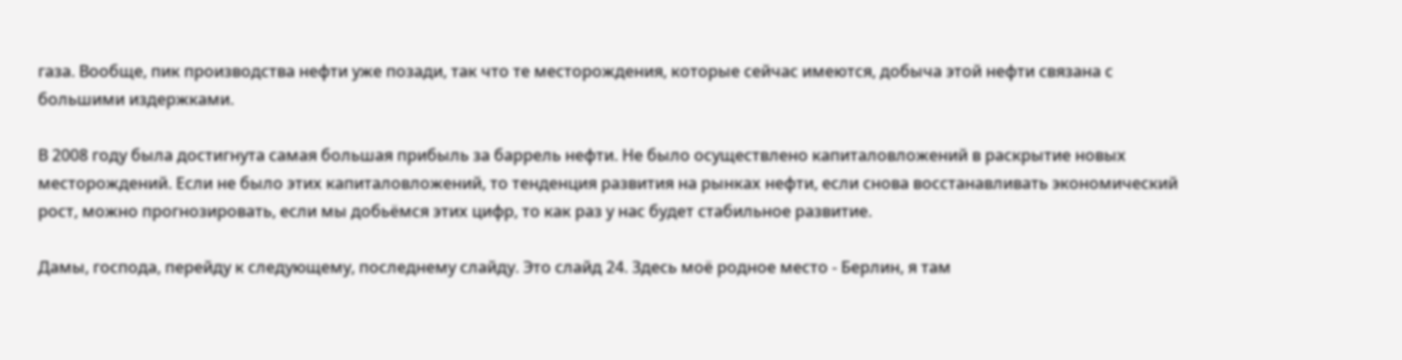газа. Вообще, пик производства нефти уже позади, так что те месторождения, которые сейчас имеются, добыча этой нефти связана с большими издержками.

В 2008 году была достигнута самая большая прибыль за баррель нефти. Не было осуществлено капиталовложений в раскрытие новых месторождений. Если не было этих капиталовложений, то тенденция развития на рынках нефти, если снова восстанавливать экономический рост, можно прогнозировать, если мы добьёмся этих цифр, то как раз у нас будет стабильное развитие.

Дамы, господа, перейду к следующему, последнему слайду. Это слайд 24. Здесь моё родное место - Берлин, я там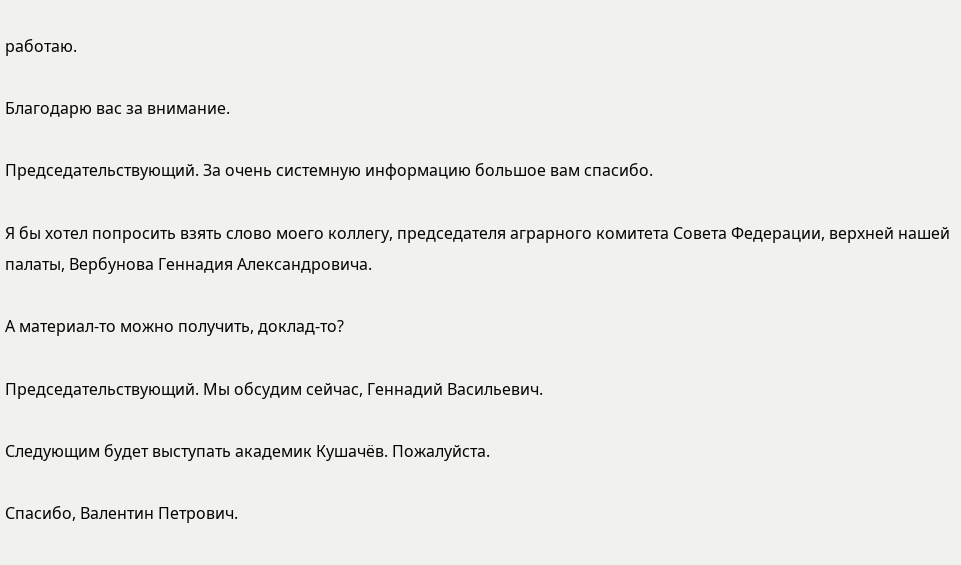работаю.

Благодарю вас за внимание.

Председательствующий. За очень системную информацию большое вам спасибо.

Я бы хотел попросить взять слово моего коллегу, председателя аграрного комитета Совета Федерации, верхней нашей палаты, Вербунова Геннадия Александровича.

А материал-то можно получить, доклад-то?

Председательствующий. Мы обсудим сейчас, Геннадий Васильевич.

Следующим будет выступать академик Кушачёв. Пожалуйста.

Спасибо, Валентин Петрович.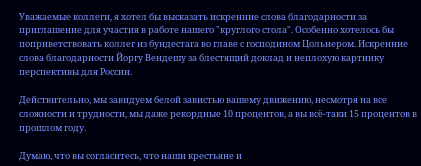Уважаемые коллеги, я хотел бы высказать искренние слова благодарности за приглашение для участия в работе нашего "круглого стола". Особенно хотелось бы поприветствовать коллег из бундестага во главе с господином Цольнером. Искренние слова благодарности Йоргу Вендешу за блестящий доклад и неплохую картинку перспективы для России.

Действительно, мы завидуем белой завистью вашему движению, несмотря на все сложности и трудности, мы даже рекордные 10 процентов, а вы всё-таки 15 процентов в прошлом году.

Думаю, что вы согласитесь, что наши крестьяне и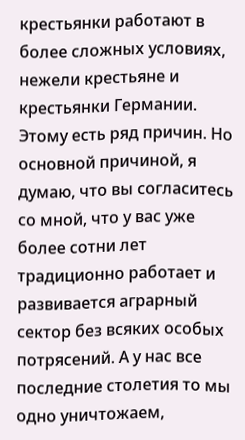крестьянки работают в более сложных условиях, нежели крестьяне и крестьянки Германии. Этому есть ряд причин. Но основной причиной, я думаю, что вы согласитесь со мной, что у вас уже более сотни лет традиционно работает и развивается аграрный сектор без всяких особых потрясений. А у нас все последние столетия то мы одно уничтожаем,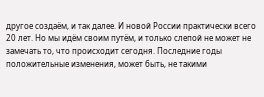другое создаём, и так далее. И новой России практически всего 20 лет. Но мы идём своим путём, и только слепой не может не замечать то, что происходит сегодня. Последние годы положительные изменения, может быть, не такими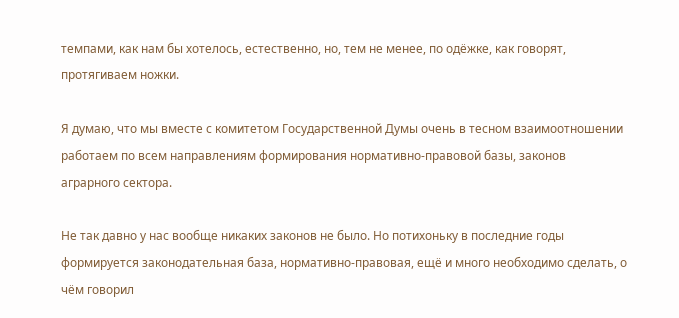темпами, как нам бы хотелось, естественно, но, тем не менее, по одёжке, как говорят, протягиваем ножки.

Я думаю, что мы вместе с комитетом Государственной Думы очень в тесном взаимоотношении работаем по всем направлениям формирования нормативно-правовой базы, законов аграрного сектора.

Не так давно у нас вообще никаких законов не было. Но потихоньку в последние годы формируется законодательная база, нормативно-правовая, ещё и много необходимо сделать, о чём говорил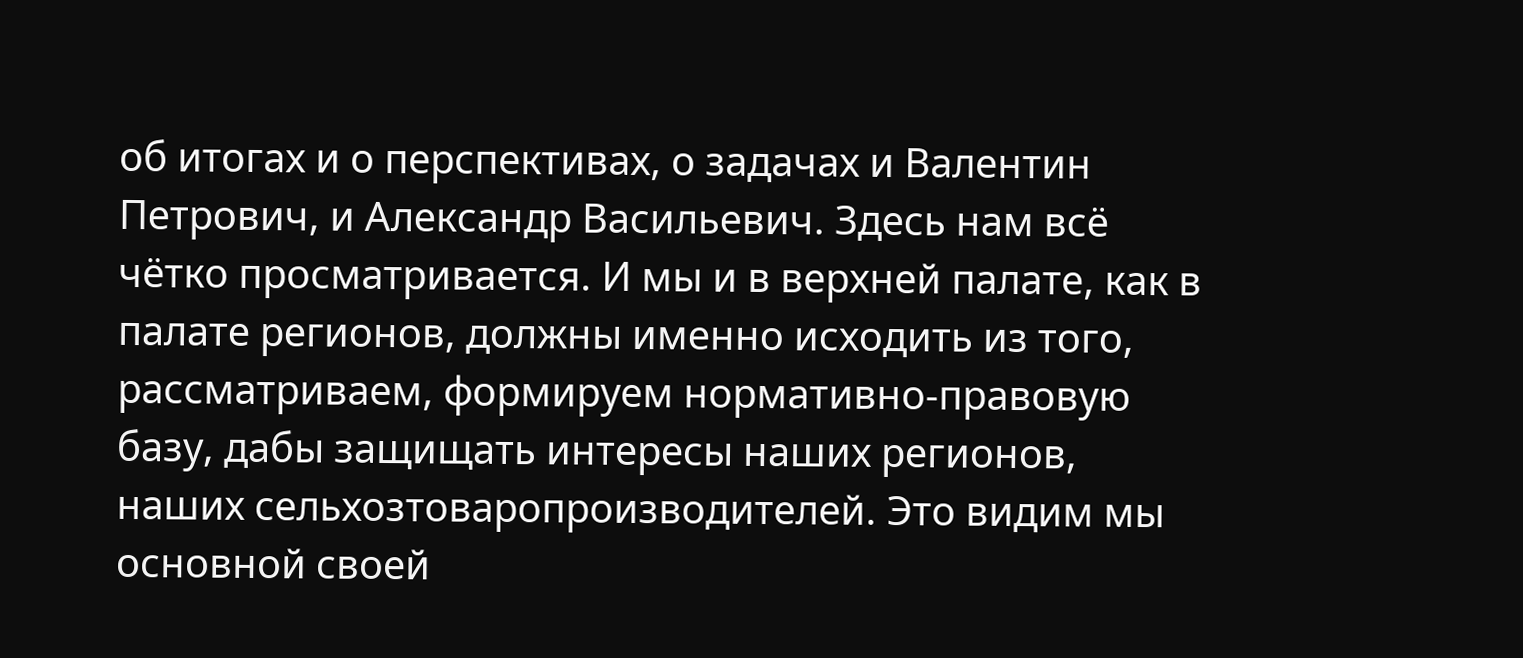об итогах и о перспективах, о задачах и Валентин Петрович, и Александр Васильевич. Здесь нам всё чётко просматривается. И мы и в верхней палате, как в палате регионов, должны именно исходить из того, рассматриваем, формируем нормативно-правовую базу, дабы защищать интересы наших регионов, наших сельхозтоваропроизводителей. Это видим мы основной своей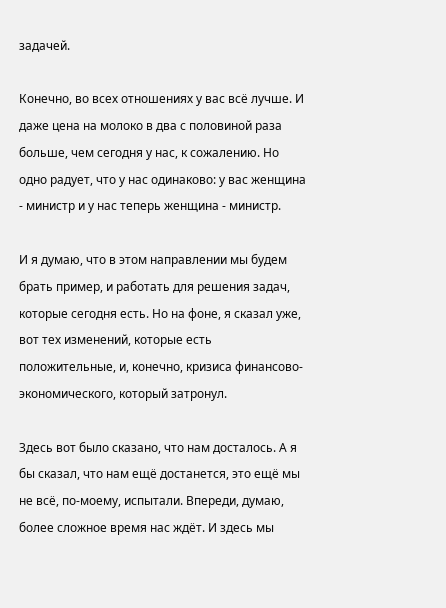задачей.

Конечно, во всех отношениях у вас всё лучше. И даже цена на молоко в два с половиной раза больше, чем сегодня у нас, к сожалению. Но одно радует, что у нас одинаково: у вас женщина - министр и у нас теперь женщина - министр.

И я думаю, что в этом направлении мы будем брать пример, и работать для решения задач, которые сегодня есть. Но на фоне, я сказал уже, вот тех изменений, которые есть положительные, и, конечно, кризиса финансово-экономического, который затронул.

Здесь вот было сказано, что нам досталось. А я бы сказал, что нам ещё достанется, это ещё мы не всё, по-моему, испытали. Впереди, думаю, более сложное время нас ждёт. И здесь мы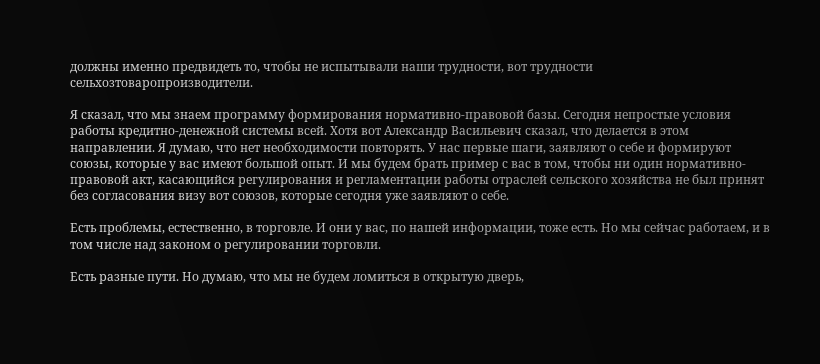должны именно предвидеть то, чтобы не испытывали наши трудности, вот трудности сельхозтоваропроизводители.

Я сказал, что мы знаем программу формирования нормативно-правовой базы. Сегодня непростые условия работы кредитно-денежной системы всей. Хотя вот Александр Васильевич сказал, что делается в этом направлении. Я думаю, что нет необходимости повторять. У нас первые шаги, заявляют о себе и формируют союзы, которые у вас имеют большой опыт. И мы будем брать пример с вас в том, чтобы ни один нормативно-правовой акт, касающийся регулирования и регламентации работы отраслей сельского хозяйства не был принят без согласования визу вот союзов, которые сегодня уже заявляют о себе.

Есть проблемы, естественно, в торговле. И они у вас, по нашей информации, тоже есть. Но мы сейчас работаем, и в том числе над законом о регулировании торговли.

Есть разные пути. Но думаю, что мы не будем ломиться в открытую дверь,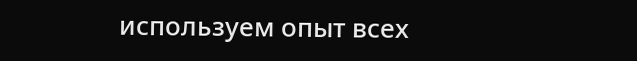используем опыт всех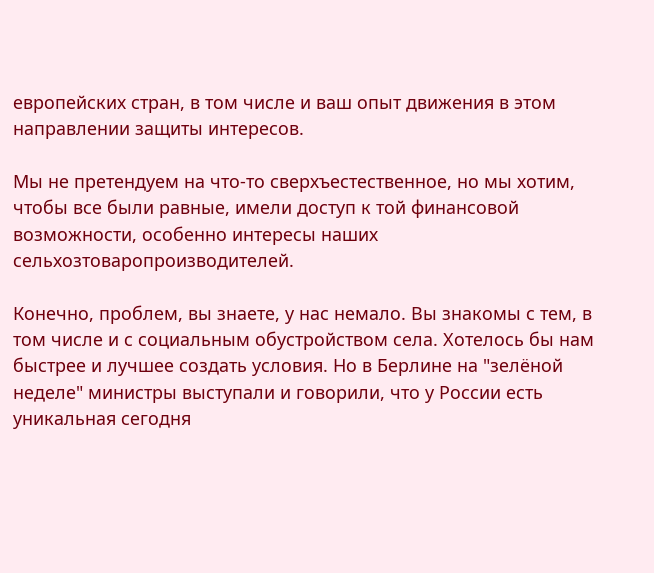европейских стран, в том числе и ваш опыт движения в этом направлении защиты интересов.

Мы не претендуем на что-то сверхъестественное, но мы хотим, чтобы все были равные, имели доступ к той финансовой возможности, особенно интересы наших сельхозтоваропроизводителей.

Конечно, проблем, вы знаете, у нас немало. Вы знакомы с тем, в том числе и с социальным обустройством села. Хотелось бы нам быстрее и лучшее создать условия. Но в Берлине на "зелёной неделе" министры выступали и говорили, что у России есть уникальная сегодня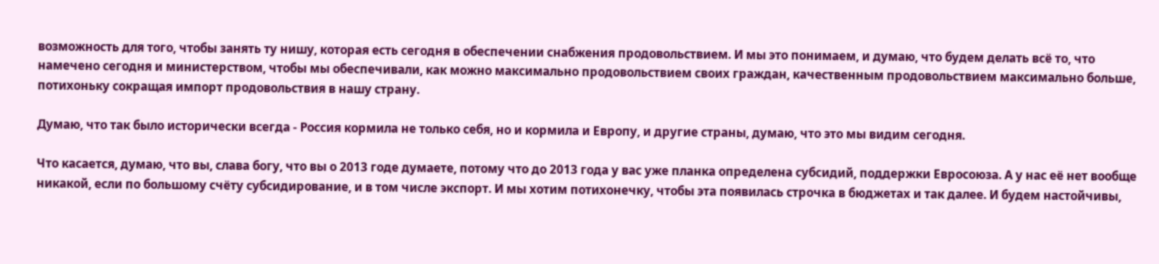возможность для того, чтобы занять ту нишу, которая есть сегодня в обеспечении снабжения продовольствием. И мы это понимаем, и думаю, что будем делать всё то, что намечено сегодня и министерством, чтобы мы обеспечивали, как можно максимально продовольствием своих граждан, качественным продовольствием максимально больше, потихоньку сокращая импорт продовольствия в нашу страну.

Думаю, что так было исторически всегда - Россия кормила не только себя, но и кормила и Европу, и другие страны, думаю, что это мы видим сегодня.

Что касается, думаю, что вы, слава богу, что вы о 2013 годе думаете, потому что до 2013 года у вас уже планка определена субсидий, поддержки Евросоюза. А у нас её нет вообще никакой, если по большому счёту субсидирование, и в том числе экспорт. И мы хотим потихонечку, чтобы эта появилась строчка в бюджетах и так далее. И будем настойчивы,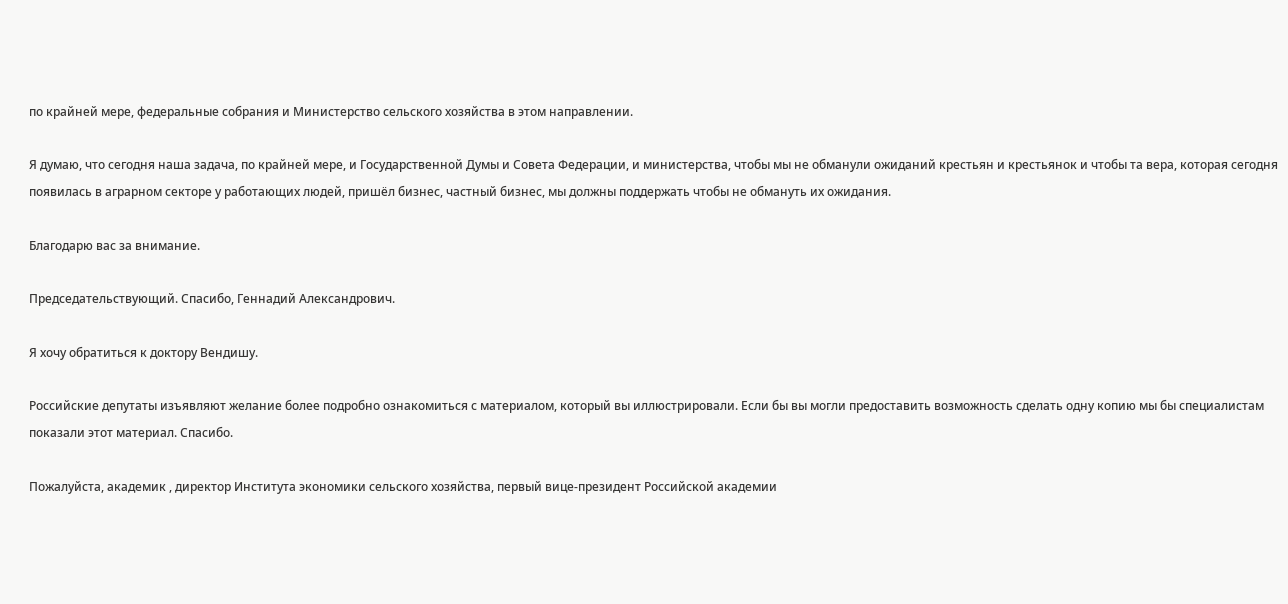по крайней мере, федеральные собрания и Министерство сельского хозяйства в этом направлении.

Я думаю, что сегодня наша задача, по крайней мере, и Государственной Думы и Совета Федерации, и министерства, чтобы мы не обманули ожиданий крестьян и крестьянок и чтобы та вера, которая сегодня появилась в аграрном секторе у работающих людей, пришёл бизнес, частный бизнес, мы должны поддержать чтобы не обмануть их ожидания.

Благодарю вас за внимание.

Председательствующий. Спасибо, Геннадий Александрович.

Я хочу обратиться к доктору Вендишу.

Российские депутаты изъявляют желание более подробно ознакомиться с материалом, который вы иллюстрировали. Если бы вы могли предоставить возможность сделать одну копию мы бы специалистам показали этот материал. Спасибо.

Пожалуйста, академик , директор Института экономики сельского хозяйства, первый вице-президент Российской академии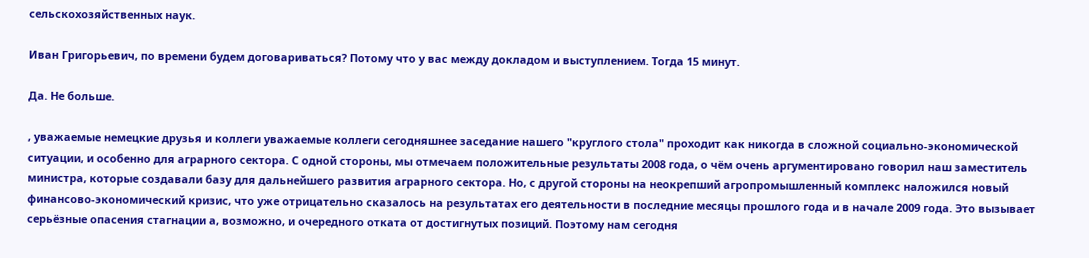сельскохозяйственных наук.

Иван Григорьевич, по времени будем договариваться? Потому что у вас между докладом и выступлением. Тогда 15 минут.

Да. Не больше.

, уважаемые немецкие друзья и коллеги уважаемые коллеги сегодняшнее заседание нашего "круглого стола" проходит как никогда в сложной социально-экономической ситуации, и особенно для аграрного сектора. С одной стороны, мы отмечаем положительные результаты 2008 года, о чём очень аргументировано говорил наш заместитель министра, которые создавали базу для дальнейшего развития аграрного сектора. Но, с другой стороны на неокрепший агропромышленный комплекс наложился новый финансово-экономический кризис, что уже отрицательно сказалось на результатах его деятельности в последние месяцы прошлого года и в начале 2009 года. Это вызывает серьёзные опасения стагнации а, возможно, и очередного отката от достигнутых позиций. Поэтому нам сегодня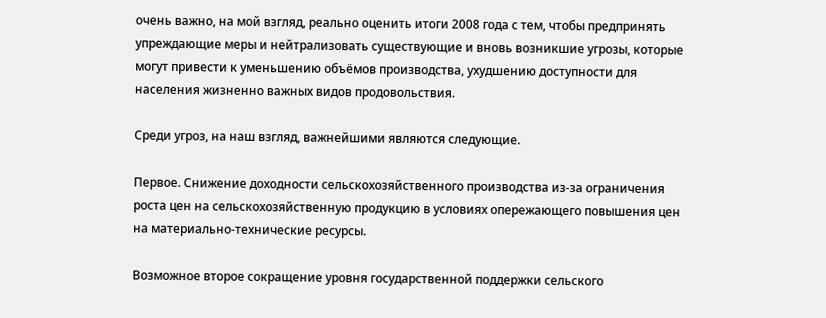очень важно, на мой взгляд, реально оценить итоги 2008 года с тем, чтобы предпринять упреждающие меры и нейтрализовать существующие и вновь возникшие угрозы, которые могут привести к уменьшению объёмов производства, ухудшению доступности для населения жизненно важных видов продовольствия.

Среди угроз, на наш взгляд, важнейшими являются следующие.

Первое. Снижение доходности сельскохозяйственного производства из-за ограничения роста цен на сельскохозяйственную продукцию в условиях опережающего повышения цен на материально-технические ресурсы.

Возможное второе сокращение уровня государственной поддержки сельского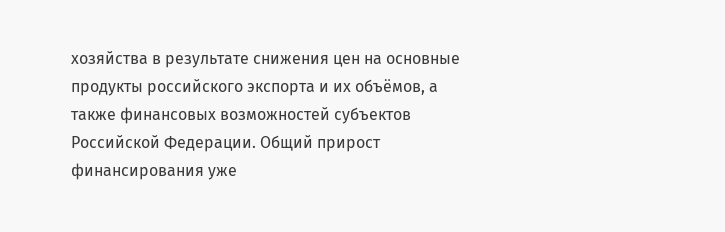хозяйства в результате снижения цен на основные продукты российского экспорта и их объёмов, а также финансовых возможностей субъектов Российской Федерации. Общий прирост финансирования уже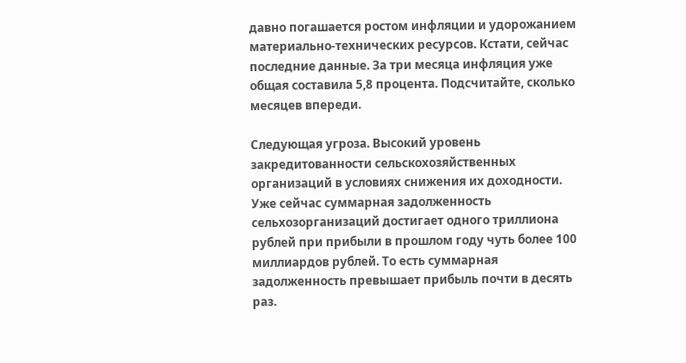давно погашается ростом инфляции и удорожанием материально-технических ресурсов. Кстати, сейчас последние данные. За три месяца инфляция уже общая составила 5,8 процента. Подсчитайте, сколько месяцев впереди.

Следующая угроза. Высокий уровень закредитованности сельскохозяйственных организаций в условиях снижения их доходности. Уже сейчас суммарная задолженность сельхозорганизаций достигает одного триллиона рублей при прибыли в прошлом году чуть более 100 миллиардов рублей. То есть суммарная задолженность превышает прибыль почти в десять раз.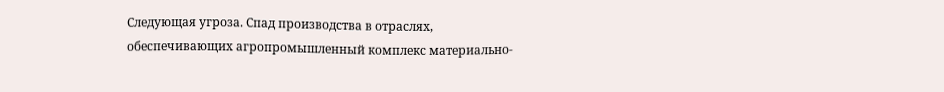Следующая угроза. Спад производства в отраслях, обеспечивающих агропромышленный комплекс материально-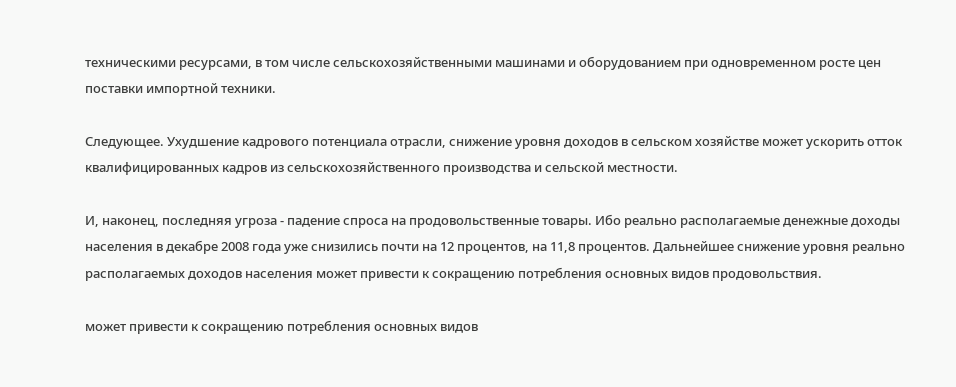техническими ресурсами, в том числе сельскохозяйственными машинами и оборудованием при одновременном росте цен поставки импортной техники.

Следующее. Ухудшение кадрового потенциала отрасли, снижение уровня доходов в сельском хозяйстве может ускорить отток квалифицированных кадров из сельскохозяйственного производства и сельской местности.

И, наконец, последняя угроза - падение спроса на продовольственные товары. Ибо реально располагаемые денежные доходы населения в декабре 2008 года уже снизились почти на 12 процентов, на 11,8 процентов. Дальнейшее снижение уровня реально располагаемых доходов населения может привести к сокращению потребления основных видов продовольствия.

может привести к сокращению потребления основных видов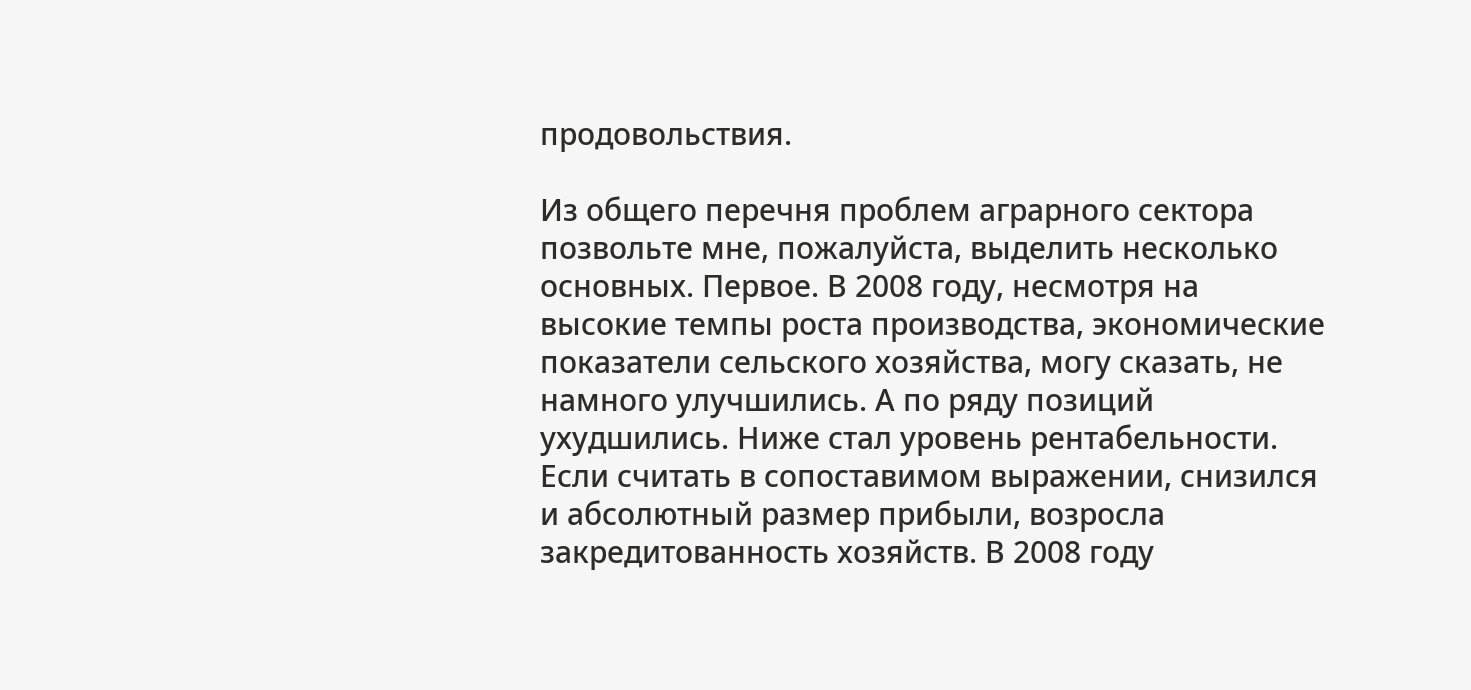продовольствия.

Из общего перечня проблем аграрного сектора позвольте мне, пожалуйста, выделить несколько основных. Первое. В 2008 году, несмотря на высокие темпы роста производства, экономические показатели сельского хозяйства, могу сказать, не намного улучшились. А по ряду позиций ухудшились. Ниже стал уровень рентабельности. Если считать в сопоставимом выражении, снизился и абсолютный размер прибыли, возросла закредитованность хозяйств. В 2008 году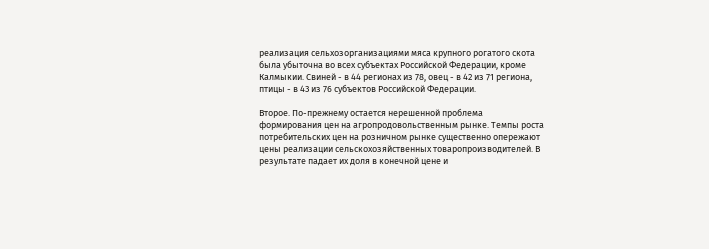реализация сельхозорганизациями мяса крупного рогатого скота была убыточна во всех субъектах Российской Федерации, кроме Калмыкии. Свиней - в 44 регионах из 78, овец - в 42 из 71 региона, птицы - в 43 из 76 субъектов Российской Федерации.

Второе. По-прежнему остается нерешенной проблема формирования цен на агропродовольственным рынке. Темпы роста потребительских цен на розничном рынке существенно опережают цены реализации сельскохозяйственных товаропроизводителей. В результате падает их доля в конечной цене и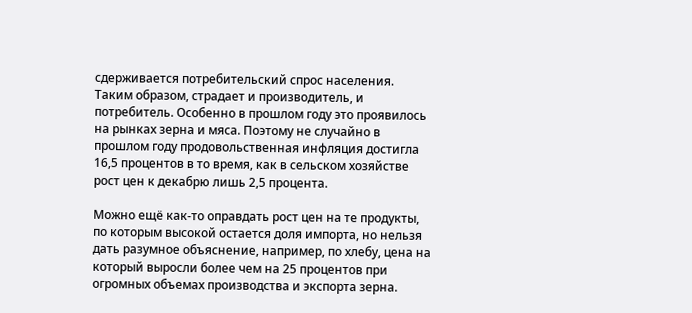сдерживается потребительский спрос населения. Таким образом, страдает и производитель, и потребитель. Особенно в прошлом году это проявилось на рынках зерна и мяса. Поэтому не случайно в прошлом году продовольственная инфляция достигла 16,5 процентов в то время, как в сельском хозяйстве рост цен к декабрю лишь 2,5 процента.

Можно ещё как-то оправдать рост цен на те продукты, по которым высокой остается доля импорта, но нельзя дать разумное объяснение, например, по хлебу, цена на который выросли более чем на 25 процентов при огромных объемах производства и экспорта зерна.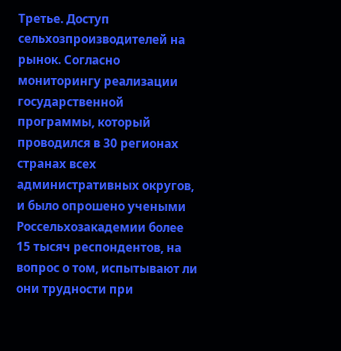Третье. Доступ сельхозпроизводителей на рынок. Согласно мониторингу реализации государственной программы, который проводился в 30 регионах странах всех административных округов, и было опрошено учеными Россельхозакадемии более 15 тысяч респондентов, на вопрос о том, испытывают ли они трудности при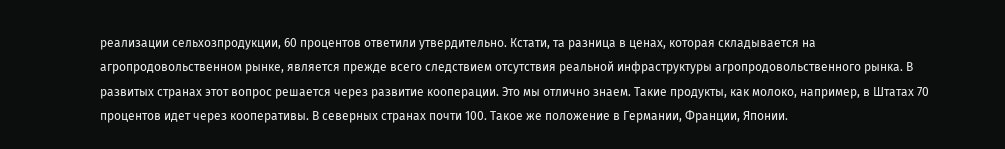реализации сельхозпродукции, 60 процентов ответили утвердительно. Кстати, та разница в ценах, которая складывается на агропродовольственном рынке, является прежде всего следствием отсутствия реальной инфраструктуры агропродовольственного рынка. В развитых странах этот вопрос решается через развитие кооперации. Это мы отлично знаем. Такие продукты, как молоко, например, в Штатах 70 процентов идет через кооперативы. В северных странах почти 100. Такое же положение в Германии, Франции, Японии.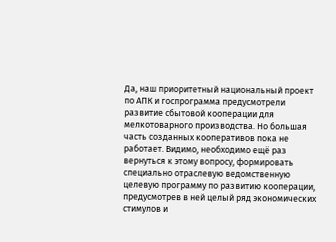Да, наш приоритетный национальный проект по АПК и госпрограмма предусмотрели развитие сбытовой кооперации для мелкотоварного производства. Но большая часть созданных кооперативов пока не работает. Видимо, необходимо ещё раз вернуться к этому вопросу, формировать специально отраслевую ведомственную целевую программу по развитию кооперации, предусмотрев в ней целый ряд экономических стимулов и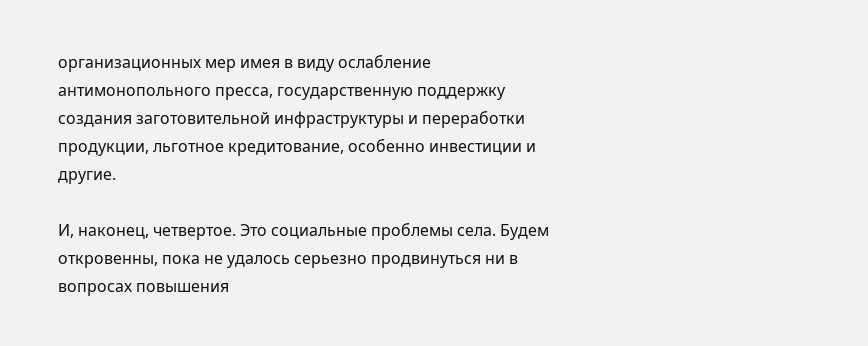организационных мер имея в виду ослабление антимонопольного пресса, государственную поддержку создания заготовительной инфраструктуры и переработки продукции, льготное кредитование, особенно инвестиции и другие.

И, наконец, четвертое. Это социальные проблемы села. Будем откровенны, пока не удалось серьезно продвинуться ни в вопросах повышения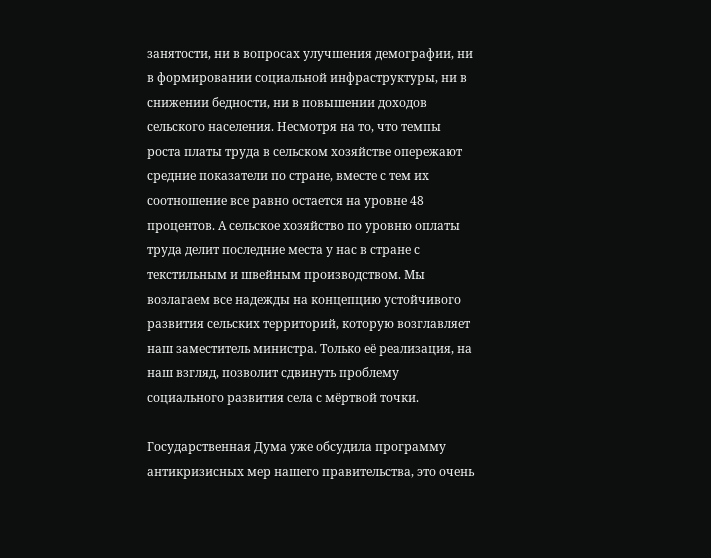занятости, ни в вопросах улучшения демографии, ни в формировании социальной инфраструктуры, ни в снижении бедности, ни в повышении доходов сельского населения. Несмотря на то, что темпы роста платы труда в сельском хозяйстве опережают средние показатели по стране, вместе с тем их соотношение все равно остается на уровне 48 процентов. А сельское хозяйство по уровню оплаты труда делит последние места у нас в стране с текстильным и швейным производством. Мы возлагаем все надежды на концепцию устойчивого развития сельских территорий, которую возглавляет наш заместитель министра. Только её реализация, на наш взгляд, позволит сдвинуть проблему социального развития села с мёртвой точки.

Государственная Дума уже обсудила программу антикризисных мер нашего правительства, это очень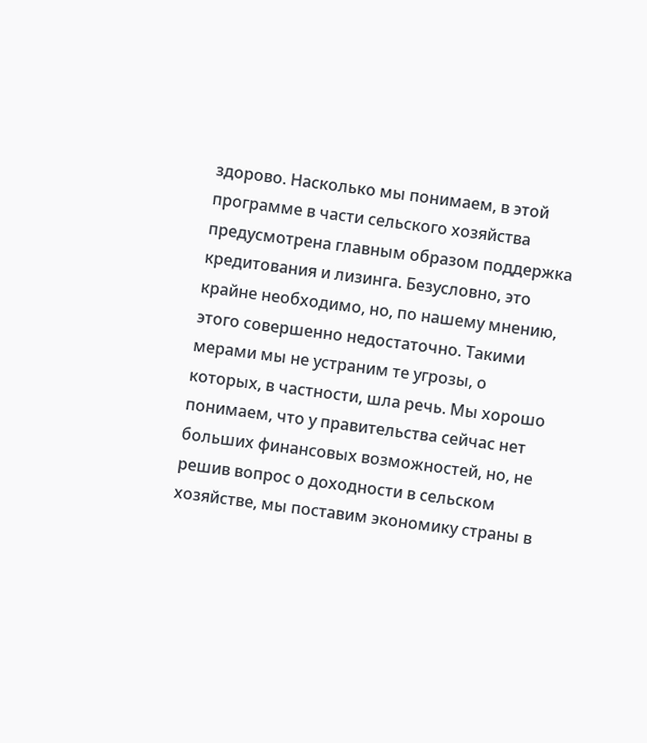здорово. Насколько мы понимаем, в этой программе в части сельского хозяйства предусмотрена главным образом поддержка кредитования и лизинга. Безусловно, это крайне необходимо, но, по нашему мнению, этого совершенно недостаточно. Такими мерами мы не устраним те угрозы, о которых, в частности, шла речь. Мы хорошо понимаем, что у правительства сейчас нет больших финансовых возможностей, но, не решив вопрос о доходности в сельском хозяйстве, мы поставим экономику страны в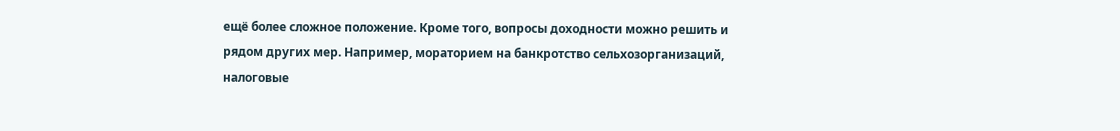ещё более сложное положение. Кроме того, вопросы доходности можно решить и рядом других мер. Например, мораторием на банкротство сельхозорганизаций, налоговые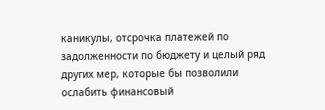каникулы, отсрочка платежей по задолженности по бюджету и целый ряд других мер, которые бы позволили ослабить финансовый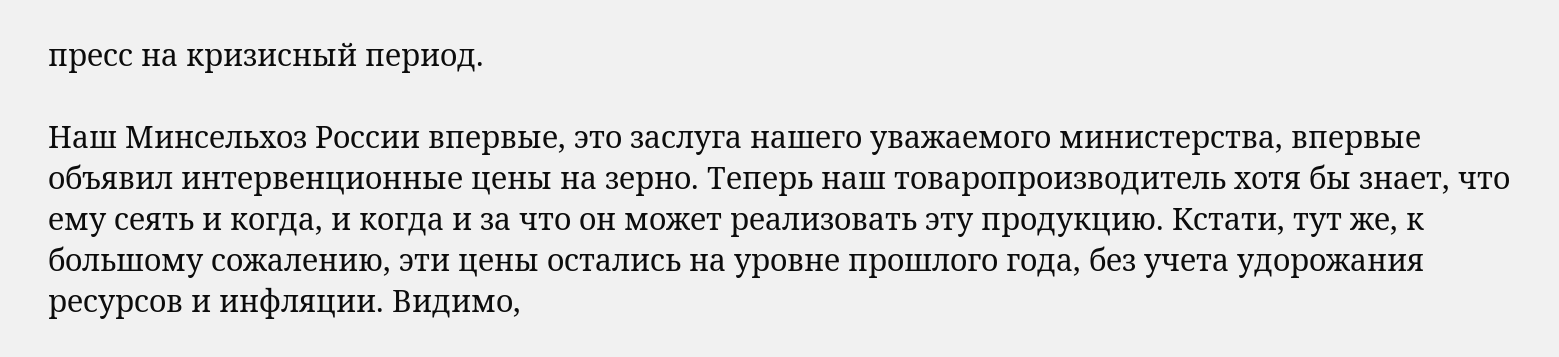пресс на кризисный период.

Наш Минсельхоз России впервые, это заслуга нашего уважаемого министерства, впервые объявил интервенционные цены на зерно. Теперь наш товаропроизводитель хотя бы знает, что ему сеять и когда, и когда и за что он может реализовать эту продукцию. Кстати, тут же, к большому сожалению, эти цены остались на уровне прошлого года, без учета удорожания ресурсов и инфляции. Видимо,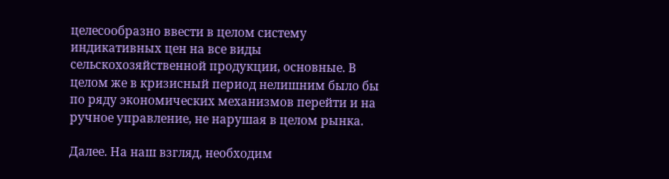целесообразно ввести в целом систему индикативных цен на все виды сельскохозяйственной продукции, основные. В целом же в кризисный период нелишним было бы по ряду экономических механизмов перейти и на ручное управление, не нарушая в целом рынка.

Далее. На наш взгляд, необходим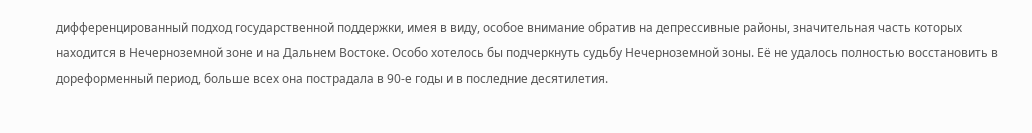дифференцированный подход государственной поддержки, имея в виду, особое внимание обратив на депрессивные районы, значительная часть которых находится в Нечерноземной зоне и на Дальнем Востоке. Особо хотелось бы подчеркнуть судьбу Нечерноземной зоны. Её не удалось полностью восстановить в дореформенный период, больше всех она пострадала в 90-е годы и в последние десятилетия.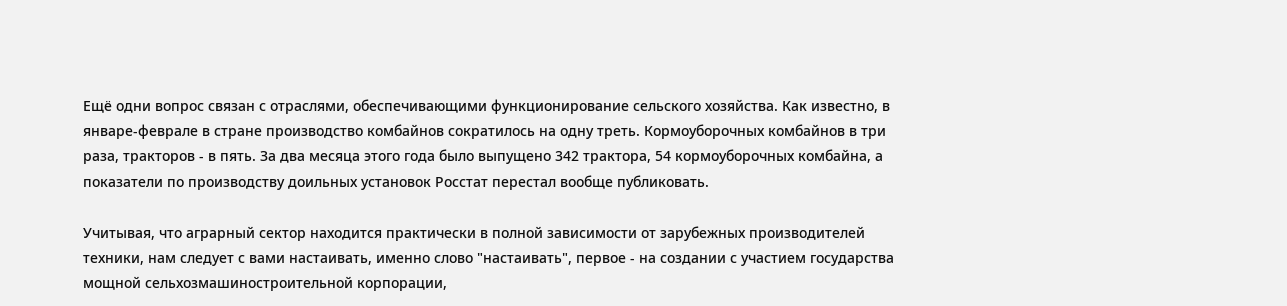Ещё одни вопрос связан с отраслями, обеспечивающими функционирование сельского хозяйства. Как известно, в январе-феврале в стране производство комбайнов сократилось на одну треть. Кормоуборочных комбайнов в три раза, тракторов - в пять. За два месяца этого года было выпущено 342 трактора, 54 кормоуборочных комбайна, а показатели по производству доильных установок Росстат перестал вообще публиковать.

Учитывая, что аграрный сектор находится практически в полной зависимости от зарубежных производителей техники, нам следует с вами настаивать, именно слово "настаивать", первое - на создании с участием государства мощной сельхозмашиностроительной корпорации,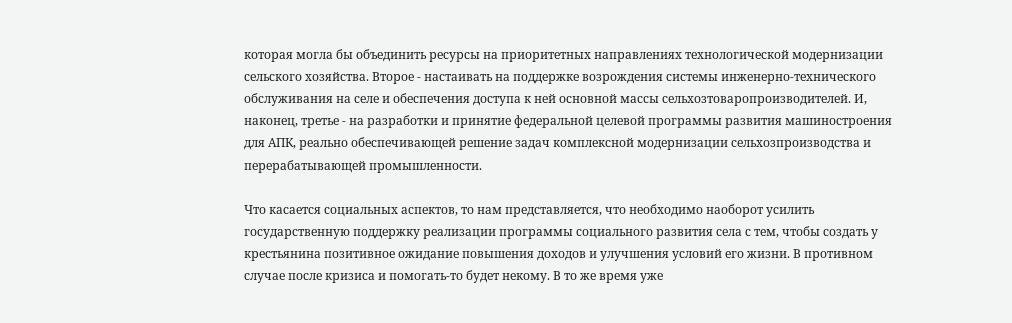которая могла бы объединить ресурсы на приоритетных направлениях технологической модернизации сельского хозяйства. Второе - настаивать на поддержке возрождения системы инженерно-технического обслуживания на селе и обеспечения доступа к ней основной массы сельхозтоваропроизводителей. И, наконец, третье - на разработки и принятие федеральной целевой программы развития машиностроения для АПК, реально обеспечивающей решение задач комплексной модернизации сельхозпроизводства и перерабатывающей промышленности.

Что касается социальных аспектов, то нам представляется, что необходимо наоборот усилить государственную поддержку реализации программы социального развития села с тем, чтобы создать у крестьянина позитивное ожидание повышения доходов и улучшения условий его жизни. В противном случае после кризиса и помогать-то будет некому. В то же время уже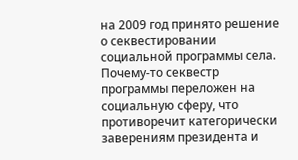на 2009 год принято решение о секвестировании социальной программы села. Почему-то секвестр программы переложен на социальную сферу, что противоречит категорически заверениям президента и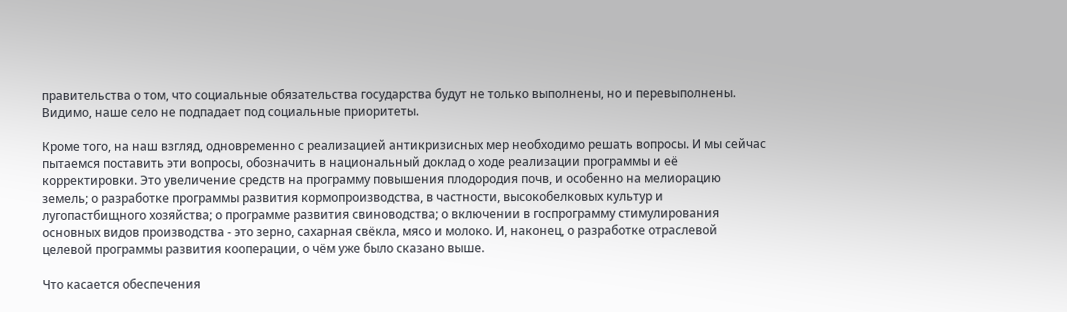правительства о том, что социальные обязательства государства будут не только выполнены, но и перевыполнены. Видимо, наше село не подпадает под социальные приоритеты.

Кроме того, на наш взгляд, одновременно с реализацией антикризисных мер необходимо решать вопросы. И мы сейчас пытаемся поставить эти вопросы, обозначить в национальный доклад о ходе реализации программы и её корректировки. Это увеличение средств на программу повышения плодородия почв, и особенно на мелиорацию земель; о разработке программы развития кормопроизводства, в частности, высокобелковых культур и лугопастбищного хозяйства; о программе развития свиноводства; о включении в госпрограмму стимулирования основных видов производства - это зерно, сахарная свёкла, мясо и молоко. И, наконец, о разработке отраслевой целевой программы развития кооперации, о чём уже было сказано выше.

Что касается обеспечения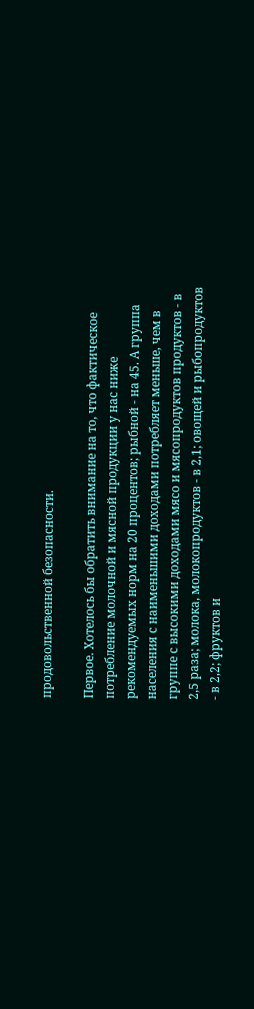продовольственной безопасности.

Первое. Хотелось бы обратить внимание на то, что фактическое потребление молочной и мясной продукции у нас ниже рекомендуемых норм на 20 процентов; рыбной - на 45. А группа населения с наименьшими доходами потребляет меньше, чем в группе с высокими доходами мясо и мясопродуктов продуктов - в 2,5 раза; молока, молокопродуктов - в 2,1; овощей и рыбопродуктов - в 2,2; фруктов и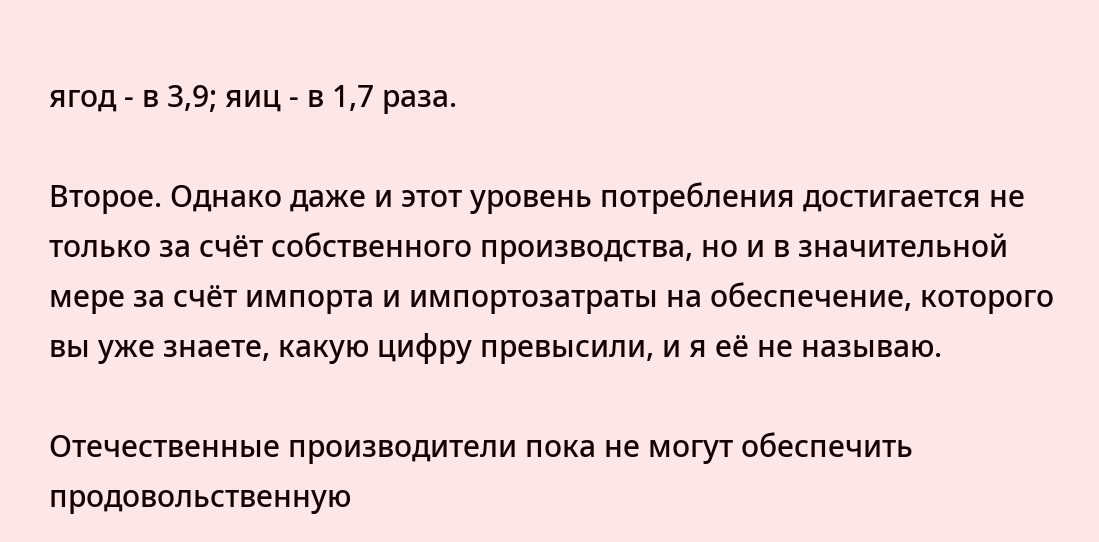ягод - в 3,9; яиц - в 1,7 раза.

Второе. Однако даже и этот уровень потребления достигается не только за счёт собственного производства, но и в значительной мере за счёт импорта и импортозатраты на обеспечение, которого вы уже знаете, какую цифру превысили, и я её не называю.

Отечественные производители пока не могут обеспечить продовольственную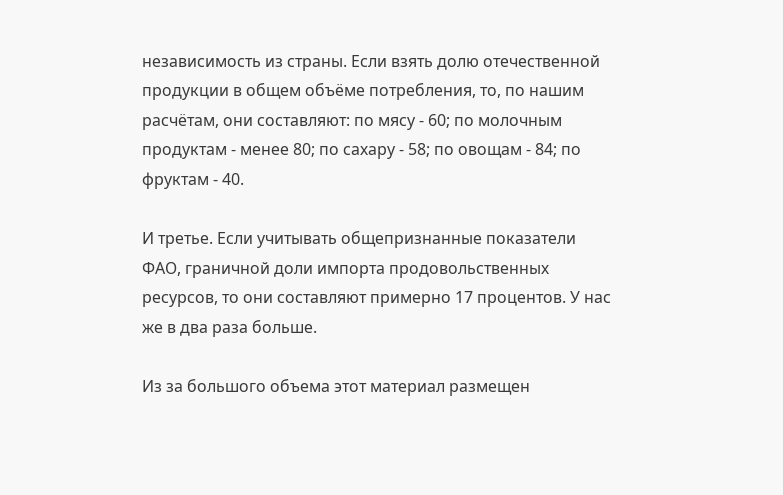независимость из страны. Если взять долю отечественной продукции в общем объёме потребления, то, по нашим расчётам, они составляют: по мясу - 60; по молочным продуктам - менее 80; по сахару - 58; по овощам - 84; по фруктам - 40.

И третье. Если учитывать общепризнанные показатели ФАО, граничной доли импорта продовольственных ресурсов, то они составляют примерно 17 процентов. У нас же в два раза больше.

Из за большого объема этот материал размещен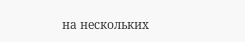на нескольких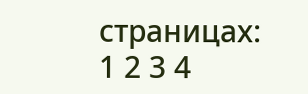страницах:
1 2 3 4